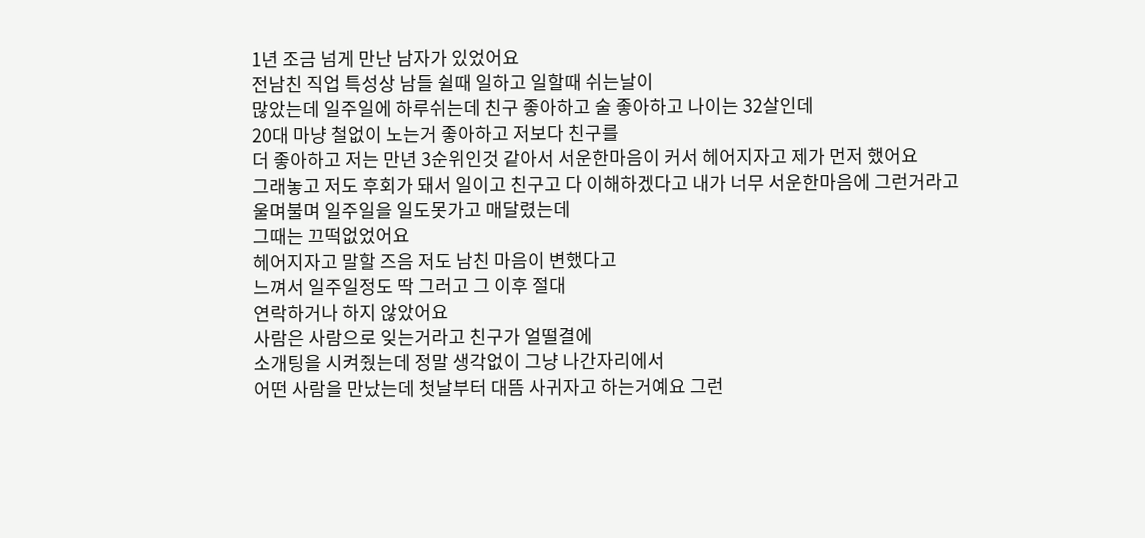1년 조금 넘게 만난 남자가 있었어요
전남친 직업 특성상 남들 쉴때 일하고 일할때 쉬는날이
많았는데 일주일에 하루쉬는데 친구 좋아하고 술 좋아하고 나이는 32살인데
20대 마냥 철없이 노는거 좋아하고 저보다 친구를
더 좋아하고 저는 만년 3순위인것 같아서 서운한마음이 커서 헤어지자고 제가 먼저 했어요
그래놓고 저도 후회가 돼서 일이고 친구고 다 이해하겠다고 내가 너무 서운한마음에 그런거라고
울며불며 일주일을 일도못가고 매달렸는데
그때는 끄떡없었어요
헤어지자고 말할 즈음 저도 남친 마음이 변했다고
느껴서 일주일정도 딱 그러고 그 이후 절대
연락하거나 하지 않았어요
사람은 사람으로 잊는거라고 친구가 얼떨결에
소개팅을 시켜줬는데 정말 생각없이 그냥 나간자리에서
어떤 사람을 만났는데 첫날부터 대뜸 사귀자고 하는거예요 그런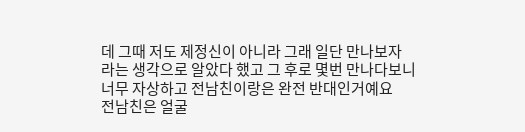데 그때 저도 제정신이 아니라 그래 일단 만나보자
라는 생각으로 알았다 했고 그 후로 몇번 만나다보니
너무 자상하고 전남친이랑은 완전 반대인거예요
전남친은 얼굴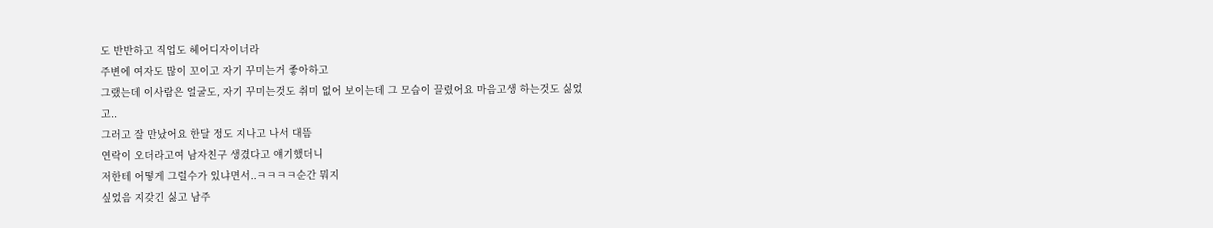도 반반하고 직업도 헤어디자이너라
주변에 여자도 많이 꼬이고 자기 꾸미는거 좋아하고
그랬는데 이사람은 얼굴도, 자기 꾸미는것도 취미 없어 보이는데 그 모습이 끌렸어요 마음고생 하는것도 싫었고..
그러고 잘 만났어요 한달 정도 지나고 나서 대뜸
연락이 오더라고여 남자친구 생겼다고 얘기했더니
저한테 어떻게 그럴수가 있냐면서..ㅋㅋㅋㅋ순간 뭐지
싶었음 지갖긴 싫고 남주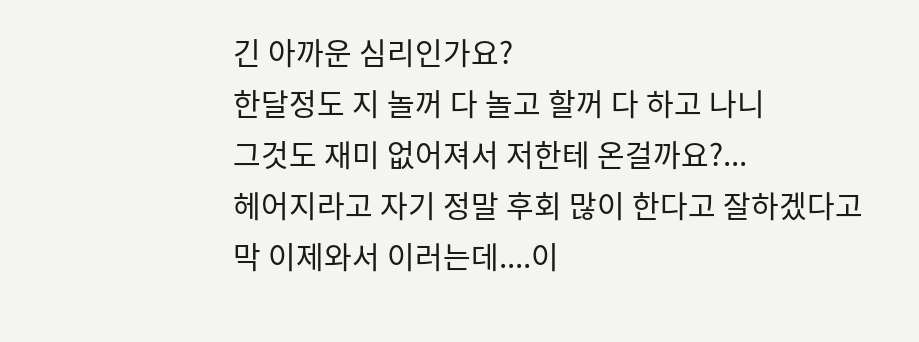긴 아까운 심리인가요?
한달정도 지 놀꺼 다 놀고 할꺼 다 하고 나니
그것도 재미 없어져서 저한테 온걸까요?...
헤어지라고 자기 정말 후회 많이 한다고 잘하겠다고
막 이제와서 이러는데....이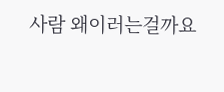사람 왜이러는걸까요